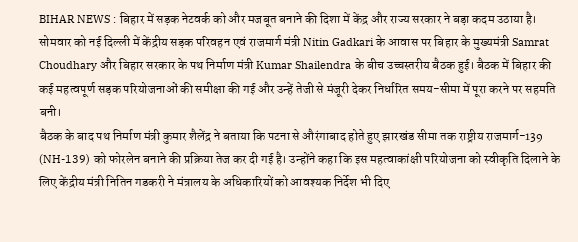BIHAR NEWS : बिहार में सड़क नेटवर्क को और मजबूत बनाने की दिशा में केंद्र और राज्य सरकार ने बड़ा कदम उठाया है। सोमवार को नई दिल्ली में केंद्रीय सड़क परिवहन एवं राजमार्ग मंत्री Nitin Gadkari के आवास पर बिहार के मुख्यमंत्री Samrat Choudhary और बिहार सरकार के पथ निर्माण मंत्री Kumar Shailendra के बीच उच्चस्तरीय बैठक हुई। बैठक में बिहार की कई महत्वपूर्ण सड़क परियोजनाओं की समीक्षा की गई और उन्हें तेजी से मंजूरी देकर निर्धारित समय-सीमा में पूरा करने पर सहमति बनी।
बैठक के बाद पथ निर्माण मंत्री कुमार शैलेंद्र ने बताया कि पटना से औरंगाबाद होते हुए झारखंड सीमा तक राष्ट्रीय राजमार्ग-139 (NH-139) को फोरलेन बनाने की प्रक्रिया तेज कर दी गई है। उन्होंने कहा कि इस महत्वाकांक्षी परियोजना को स्वीकृति दिलाने के लिए केंद्रीय मंत्री नितिन गडकरी ने मंत्रालय के अधिकारियों को आवश्यक निर्देश भी दिए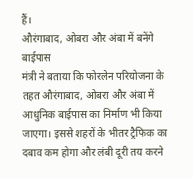हैं।
औरंगाबाद, ओबरा और अंबा में बनेंगे बाईपास
मंत्री ने बताया कि फोरलेन परियोजना के तहत औरंगाबाद, ओबरा और अंबा में आधुनिक बाईपास का निर्माण भी किया जाएगा। इससे शहरों के भीतर ट्रैफिक का दबाव कम होगा और लंबी दूरी तय करने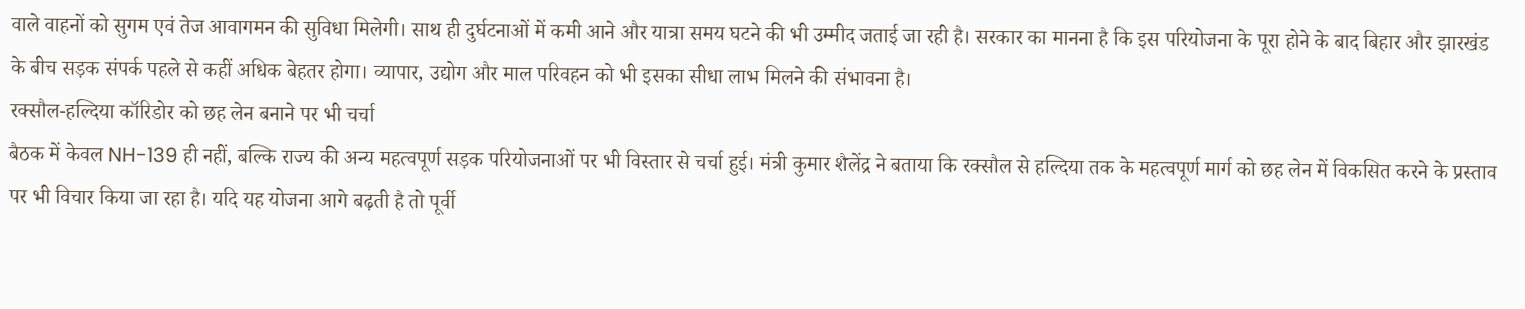वाले वाहनों को सुगम एवं तेज आवागमन की सुविधा मिलेगी। साथ ही दुर्घटनाओं में कमी आने और यात्रा समय घटने की भी उम्मीद जताई जा रही है। सरकार का मानना है कि इस परियोजना के पूरा होने के बाद बिहार और झारखंड के बीच सड़क संपर्क पहले से कहीं अधिक बेहतर होगा। व्यापार, उद्योग और माल परिवहन को भी इसका सीधा लाभ मिलने की संभावना है।
रक्सौल-हल्दिया कॉरिडोर को छह लेन बनाने पर भी चर्चा
बैठक में केवल NH-139 ही नहीं, बल्कि राज्य की अन्य महत्वपूर्ण सड़क परियोजनाओं पर भी विस्तार से चर्चा हुई। मंत्री कुमार शैलेंद्र ने बताया कि रक्सौल से हल्दिया तक के महत्वपूर्ण मार्ग को छह लेन में विकसित करने के प्रस्ताव पर भी विचार किया जा रहा है। यदि यह योजना आगे बढ़ती है तो पूर्वी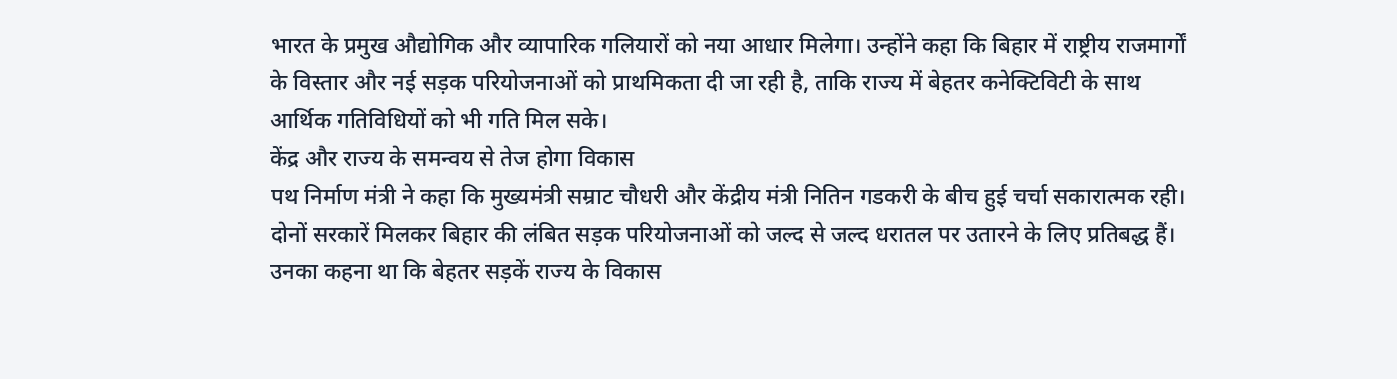भारत के प्रमुख औद्योगिक और व्यापारिक गलियारों को नया आधार मिलेगा। उन्होंने कहा कि बिहार में राष्ट्रीय राजमार्गों के विस्तार और नई सड़क परियोजनाओं को प्राथमिकता दी जा रही है, ताकि राज्य में बेहतर कनेक्टिविटी के साथ आर्थिक गतिविधियों को भी गति मिल सके।
केंद्र और राज्य के समन्वय से तेज होगा विकास
पथ निर्माण मंत्री ने कहा कि मुख्यमंत्री सम्राट चौधरी और केंद्रीय मंत्री नितिन गडकरी के बीच हुई चर्चा सकारात्मक रही। दोनों सरकारें मिलकर बिहार की लंबित सड़क परियोजनाओं को जल्द से जल्द धरातल पर उतारने के लिए प्रतिबद्ध हैं। उनका कहना था कि बेहतर सड़कें राज्य के विकास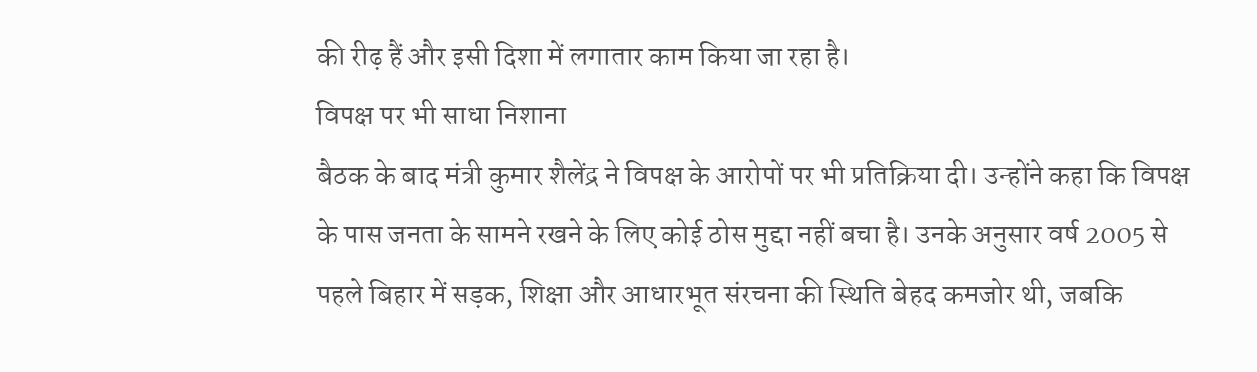की रीढ़ हैं और इसी दिशा में लगातार काम किया जा रहा है।
विपक्ष पर भी साधा निशाना
बैठक के बाद मंत्री कुमार शैलेंद्र ने विपक्ष के आरोपों पर भी प्रतिक्रिया दी। उन्होंने कहा कि विपक्ष के पास जनता के सामने रखने के लिए कोई ठोस मुद्दा नहीं बचा है। उनके अनुसार वर्ष 2005 से पहले बिहार में सड़क, शिक्षा और आधारभूत संरचना की स्थिति बेहद कमजोर थी, जबकि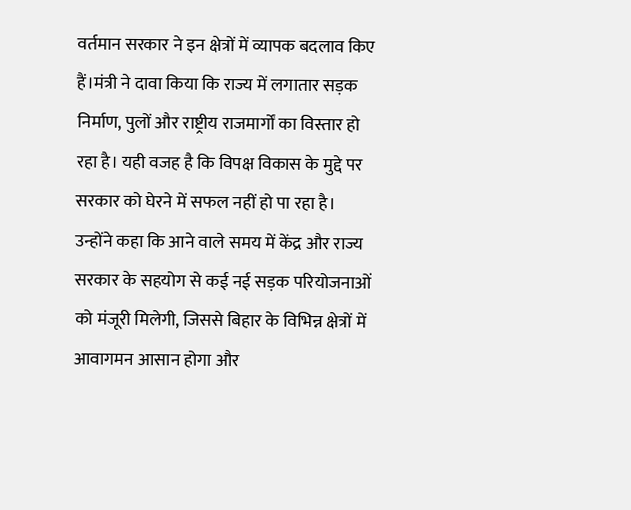वर्तमान सरकार ने इन क्षेत्रों में व्यापक बदलाव किए हैं।मंत्री ने दावा किया कि राज्य में लगातार सड़क निर्माण, पुलों और राष्ट्रीय राजमार्गों का विस्तार हो रहा है। यही वजह है कि विपक्ष विकास के मुद्दे पर सरकार को घेरने में सफल नहीं हो पा रहा है। उन्होंने कहा कि आने वाले समय में केंद्र और राज्य सरकार के सहयोग से कई नई सड़क परियोजनाओं को मंजूरी मिलेगी, जिससे बिहार के विभिन्न क्षेत्रों में आवागमन आसान होगा और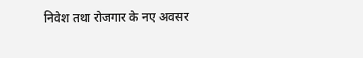निवेश तथा रोजगार के नए अवसर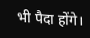भी पैदा होंगे।